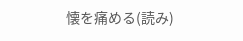懐を痛める(読み)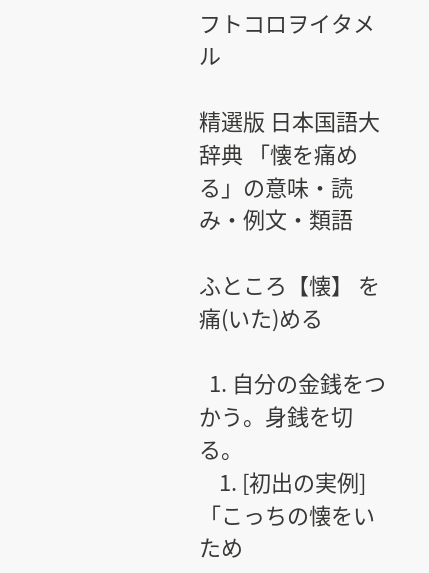フトコロヲイタメル

精選版 日本国語大辞典 「懐を痛める」の意味・読み・例文・類語

ふところ【懐】 を 痛(いた)める

  1. 自分の金銭をつかう。身銭を切る。
    1. [初出の実例]「こっちの懐をいため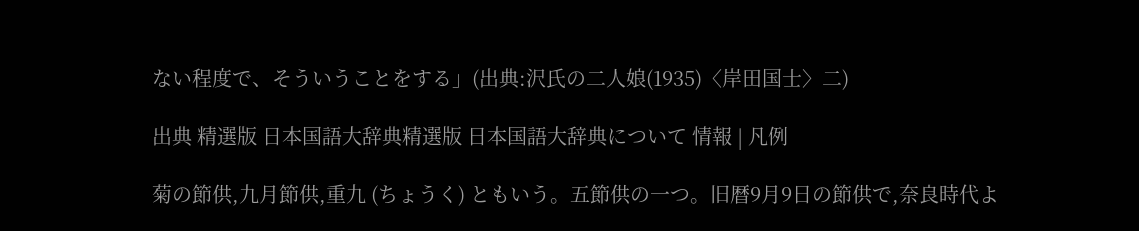ない程度で、そういうことをする」(出典:沢氏の二人娘(1935)〈岸田国士〉二)

出典 精選版 日本国語大辞典精選版 日本国語大辞典について 情報 | 凡例

菊の節供,九月節供,重九 (ちょうく) ともいう。五節供の一つ。旧暦9月9日の節供で,奈良時代よ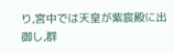り,宮中では天皇が紫宸殿に出御し,群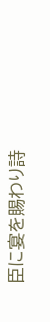臣に宴を賜わり詩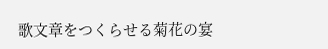歌文章をつくらせる菊花の宴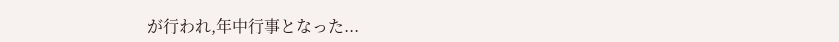が行われ,年中行事となった...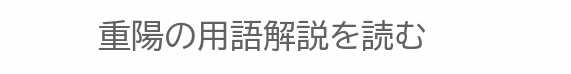重陽の用語解説を読む